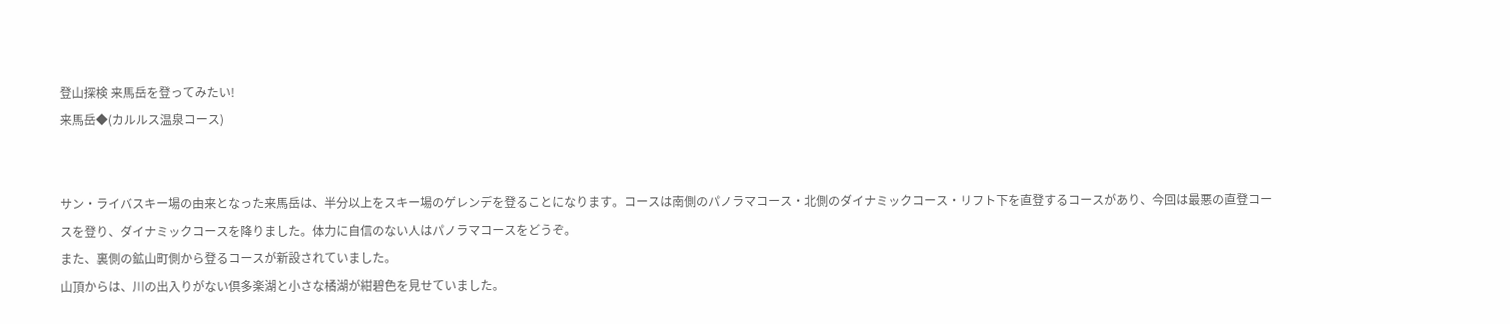登山探検 来馬岳を登ってみたい!
来馬岳◆(カルルス温泉コース)


サン・ライバスキー場の由来となった来馬岳は、半分以上をスキー場のゲレンデを登ることになります。コースは南側のパノラマコース・北側のダイナミックコース・リフト下を直登するコースがあり、今回は最悪の直登コースを登り、ダイナミックコースを降りました。体力に自信のない人はパノラマコースをどうぞ。
また、裏側の鉱山町側から登るコースが新設されていました。
山頂からは、川の出入りがない倶多楽湖と小さな橘湖が紺碧色を見せていました。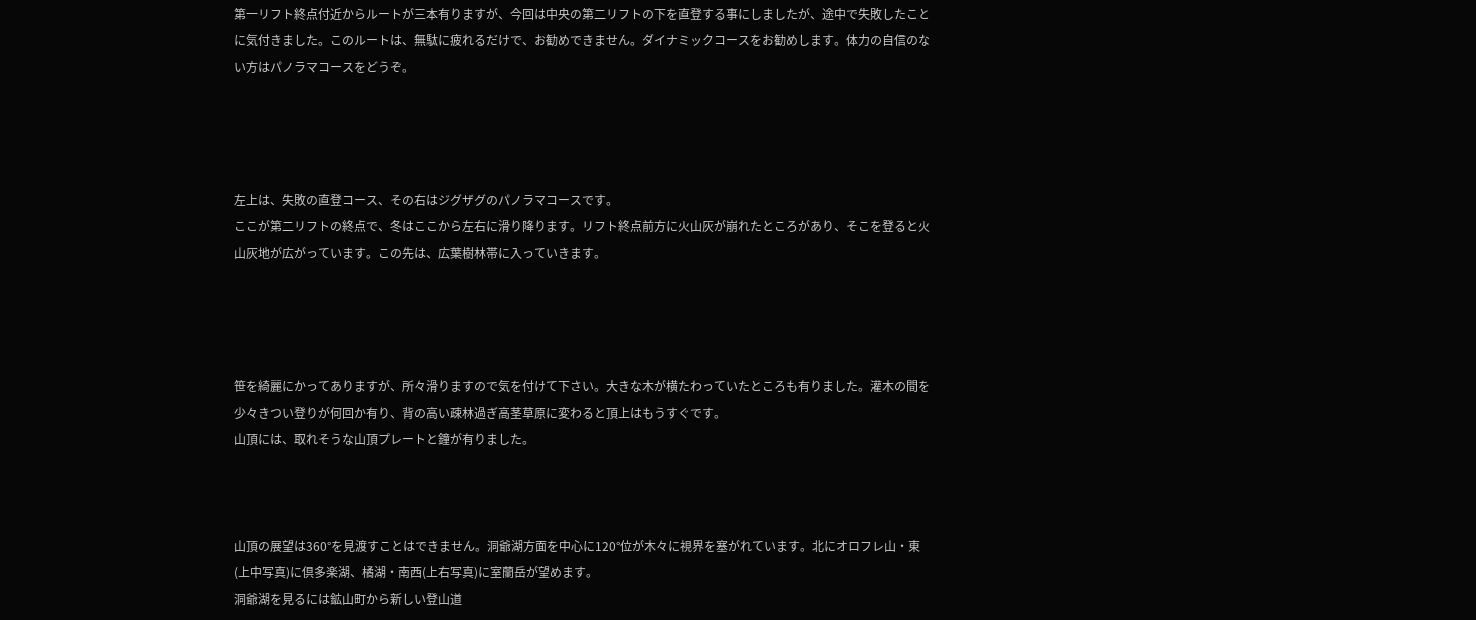第一リフト終点付近からルートが三本有りますが、今回は中央の第二リフトの下を直登する事にしましたが、途中で失敗したことに気付きました。このルートは、無駄に疲れるだけで、お勧めできません。ダイナミックコースをお勧めします。体力の自信のない方はパノラマコースをどうぞ。




左上は、失敗の直登コース、その右はジグザグのパノラマコースです。
ここが第二リフトの終点で、冬はここから左右に滑り降ります。リフト終点前方に火山灰が崩れたところがあり、そこを登ると火山灰地が広がっています。この先は、広葉樹林帯に入っていきます。




笹を綺麗にかってありますが、所々滑りますので気を付けて下さい。大きな木が横たわっていたところも有りました。灌木の間を少々きつい登りが何回か有り、背の高い疎林過ぎ高茎草原に変わると頂上はもうすぐです。
山頂には、取れそうな山頂プレートと鐘が有りました。



山頂の展望は360°を見渡すことはできません。洞爺湖方面を中心に120°位が木々に視界を塞がれています。北にオロフレ山・東(上中写真)に倶多楽湖、橘湖・南西(上右写真)に室蘭岳が望めます。
洞爺湖を見るには鉱山町から新しい登山道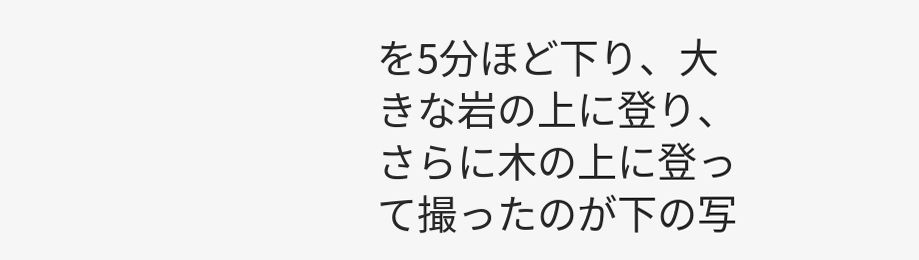を5分ほど下り、大きな岩の上に登り、さらに木の上に登って撮ったのが下の写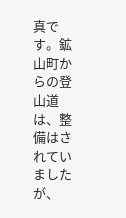真です。鉱山町からの登山道は、整備はされていましたが、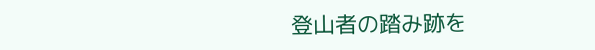登山者の踏み跡を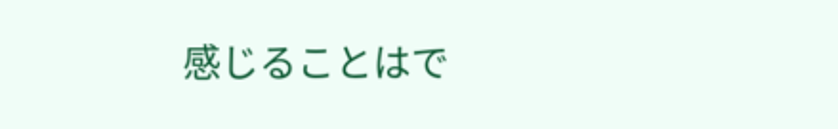感じることはで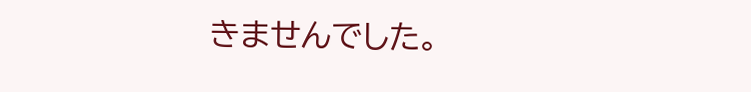きませんでした。